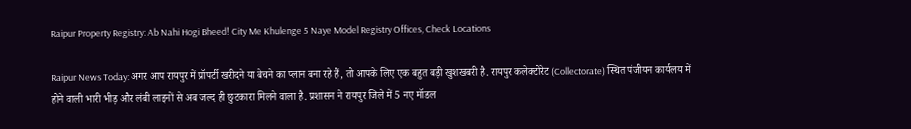Raipur Property Registry: Ab Nahi Hogi Bheed! City Me Khulenge 5 Naye Model Registry Offices, Check Locations

Raipur News Today: अगर आप रायपुर में प्रॉपर्टी खरीदने या बेचने का प्लान बना रहे हैं, तो आपके लिए एक बहुत बड़ी खुशखबरी है. रायपुर कलेक्टोरेट (Collectorate) स्थित पंजीयन कार्यलय में होने वाली भारी भीड़ और लंबी लाइनों से अब जल्द ही छुटकारा मिलने वाला है. प्रशासन ने रायपुर जिले में 5 नए मॉडल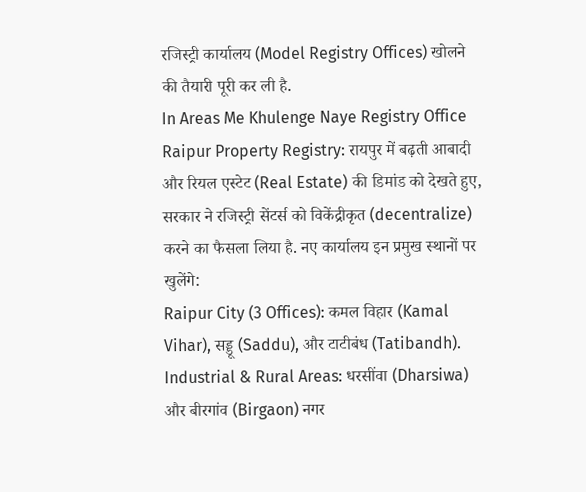रजिस्ट्री कार्यालय (Model Registry Offices) खोलने की तैयारी पूरी कर ली है.
In Areas Me Khulenge Naye Registry Office
Raipur Property Registry: रायपुर में बढ़ती आबादी और रियल एस्टेट (Real Estate) की डिमांड को देखते हुए, सरकार ने रजिस्ट्री सेंटर्स को विकेंद्रीकृत (decentralize) करने का फैसला लिया है. नए कार्यालय इन प्रमुख स्थानों पर खुलेंगे:
Raipur City (3 Offices): कमल विहार (Kamal Vihar), सड्डू (Saddu), और टाटीबंध (Tatibandh).
Industrial & Rural Areas: धरसींवा (Dharsiwa) और बीरगांव (Birgaon) नगर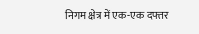निगम क्षेत्र में एक-एक दफ्तर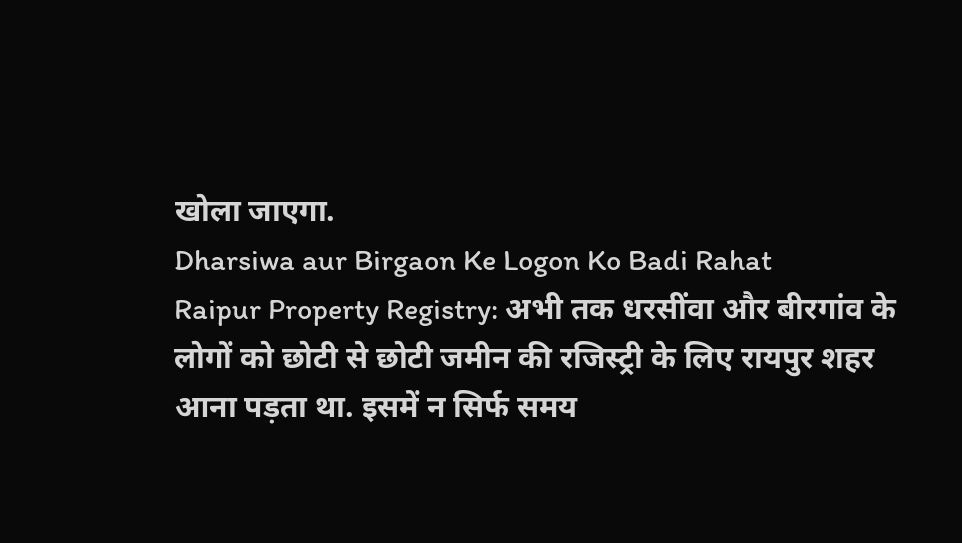खोला जाएगा.
Dharsiwa aur Birgaon Ke Logon Ko Badi Rahat
Raipur Property Registry: अभी तक धरसींवा और बीरगांव के लोगों को छोटी से छोटी जमीन की रजिस्ट्री के लिए रायपुर शहर आना पड़ता था. इसमें न सिर्फ समय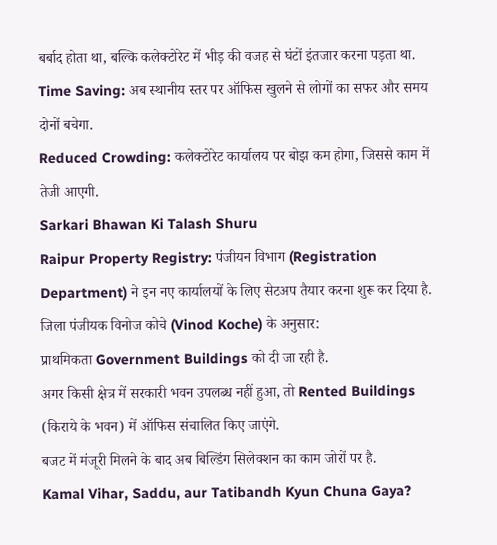बर्बाद होता था, बल्कि कलेक्टोरेट में भीड़ की वजह से घंटों इंतजार करना पड़ता था.
Time Saving: अब स्थानीय स्तर पर ऑफिस खुलने से लोगों का सफर और समय दोनों बचेगा.
Reduced Crowding: कलेक्टोरेट कार्यालय पर बोझ कम होगा, जिससे काम में तेजी आएगी.
Sarkari Bhawan Ki Talash Shuru
Raipur Property Registry: पंजीयन विभाग (Registration Department) ने इन नए कार्यालयों के लिए सेटअप तैयार करना शुरू कर दिया है. जिला पंजीयक विनोज कोचे (Vinod Koche) के अनुसार:
प्राथमिकता Government Buildings को दी जा रही है.
अगर किसी क्षेत्र में सरकारी भवन उपलब्ध नहीं हुआ, तो Rented Buildings (किराये के भवन) में ऑफिस संचालित किए जाएंगे.
बजट में मंजूरी मिलने के बाद अब बिल्डिंग सिलेक्शन का काम जोरों पर है.
Kamal Vihar, Saddu, aur Tatibandh Kyun Chuna Gaya?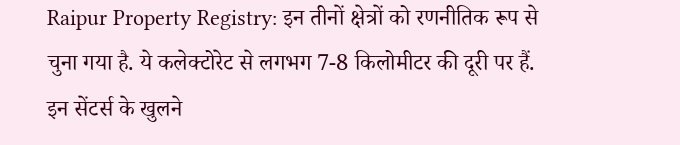Raipur Property Registry: इन तीनों क्षेत्रों को रणनीतिक रूप से चुना गया है. ये कलेक्टोरेट से लगभग 7-8 किलोमीटर की दूरी पर हैं. इन सेंटर्स के खुलने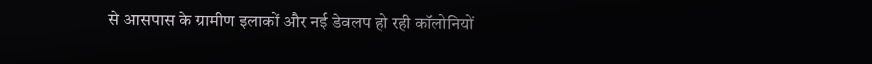से आसपास के ग्रामीण इलाकों और नई डेवलप हो रही कॉलोनियों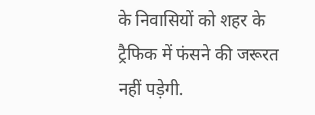के निवासियों को शहर के ट्रैफिक में फंसने की जरूरत नहीं पड़ेगी.